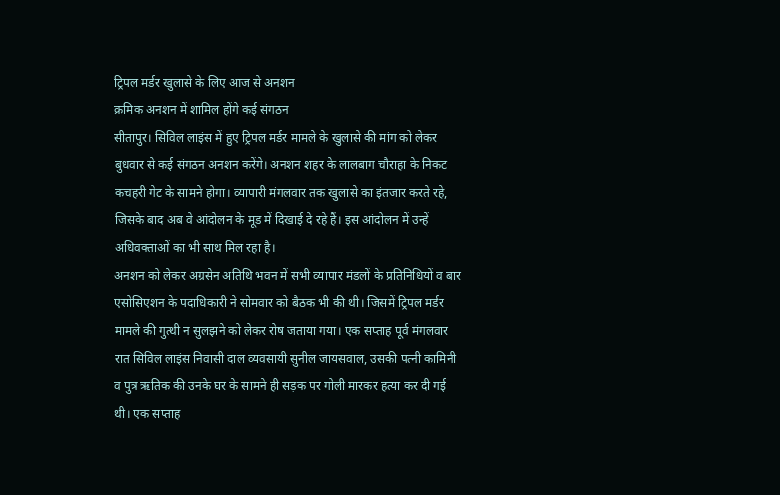ट्रिपल मर्डर खुलासे के लिए आज से अनशन
क्रमिक अनशन में शामिल होंगे कई संगठन
सीतापुर। सिविल लाइंस में हुए ट्रिपल मर्डर मामले के खुलासे की मांग को लेकर बुधवार से कई संगठन अनशन करेंगे। अनशन शहर के लालबाग चौराहा के निकट कचहरी गेट के सामने होगा। व्यापारी मंगलवार तक खुलासे का इंतजार करते रहे, जिसके बाद अब वे आंदोलन के मूड में दिखाई दे रहे हैं। इस आंदोलन में उन्हें अधिवक्ताओं का भी साथ मिल रहा है।
अनशन को लेकर अग्रसेन अतिथि भवन में सभी व्यापार मंडलों के प्रतिनिधियों व बार एसोसिएशन के पदाधिकारी ने सोमवार को बैठक भी की थी। जिसमें ट्रिपल मर्डर मामले की गुत्थी न सुलझने को लेकर रोष जताया गया। एक सप्ताह पूर्व मंगलवार रात सिविल लाइंस निवासी दाल व्यवसायी सुनील जायसवाल, उसकी पत्नी कामिनी व पुत्र ऋतिक की उनके घर के सामने ही सड़क पर गोली मारकर हत्या कर दी गई थी। एक सप्ताह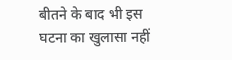बीतने के बाद भी इस घटना का खुलासा नहीं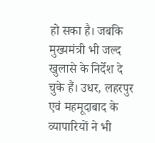हो सका है। जबकि मुख्यमंत्री भी जल्द खुलासे के निर्देश दे चुके हैं। उधर, लहरपुर एवं महमूदाबाद के व्यापारियों ने भी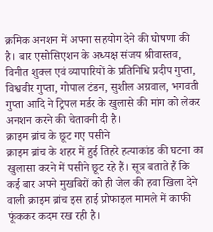क्रमिक अनशन में अपना सहयोग देने की घोषणा की है। बार एसोसिएशन के अध्यक्ष संजय श्रीवास्तव, विनीत शुक्ल एवं व्यापारियों के प्रतिनिधि प्रदीप गुप्ता, विश्ववीर गुप्ता, गोपाल टंडन, सुशील अग्रवाल, भगवती गुप्ता आदि ने ट्रिपल मर्डर के खुलासे की मांग को लेकर अनशन करने की चेतावनी दी है।
क्राइम ब्रांच के छूट गए पसीने
क्राइम ब्रांच के शहर में हुई तिहरे हत्याकांड की घटना का खुलासा करने में पसीने छूट रहे हैं। सूत्र बताते हैं कि कई बार अपने मुखबिरों को ही जेल की हवा खिला देने वाली क्राइम ब्रांच इस हाई प्रोफाइल मामले में काफी फूंककर कदम रख रही है।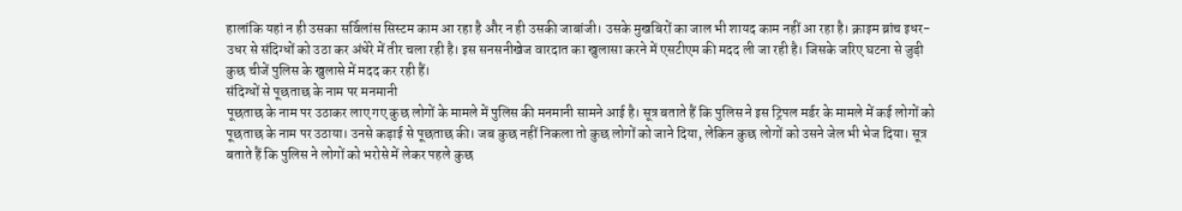हालांकि यहां न ही उसका सर्विलांस सिस्टम काम आ रहा है और न ही उसकी जाबांजी। उसके मुखबिरों का जाल भी शायद काम नहीं आ रहा है। क्राइम ब्रांच इधर-उधर से संदिग्धों को उठा कर अंधेरे में तीर चला रही है। इस सनसनीखेज वारदात का खुलासा करने में एसटीएम की मदद ली जा रही है। जिसके जरिए घटना से जुड़ी कुछ चीजें पुलिस के खुलासे में मदद कर रही हैं।
संदिग्धों से पूछताछ के नाम पर मनमानी
पूछताछ के नाम पर उठाकर लाए गए कुछ लोगों के मामले में पुलिस की मनमानी सामने आई है। सूत्र बताते हैं कि पुलिस ने इस ट्रिपल मर्डर के मामले में कई लोगों को पूछताछ के नाम पर उठाया। उनसे कड़ाई से पूछताछ की। जब कुछ नहीं निकला तो कुछ लोगों को जाने दिया, लेकिन कुछ लोगों को उसने जेल भी भेज दिया। सूत्र बताते हैं कि पुलिस ने लोगों को भरोसे में लेकर पहले कुछ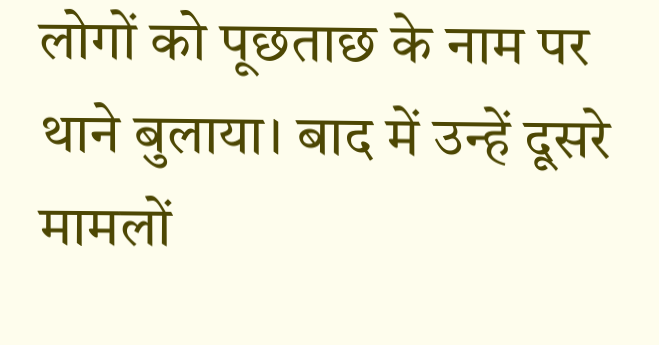लोगों को पूछताछ के नाम पर थाने बुलाया। बाद में उन्हें दूसरे मामलों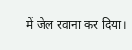में जेल रवाना कर दिया।